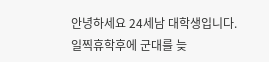안녕하세요 24세남 대학생입니다.
일찍휴학후에 군대를 늦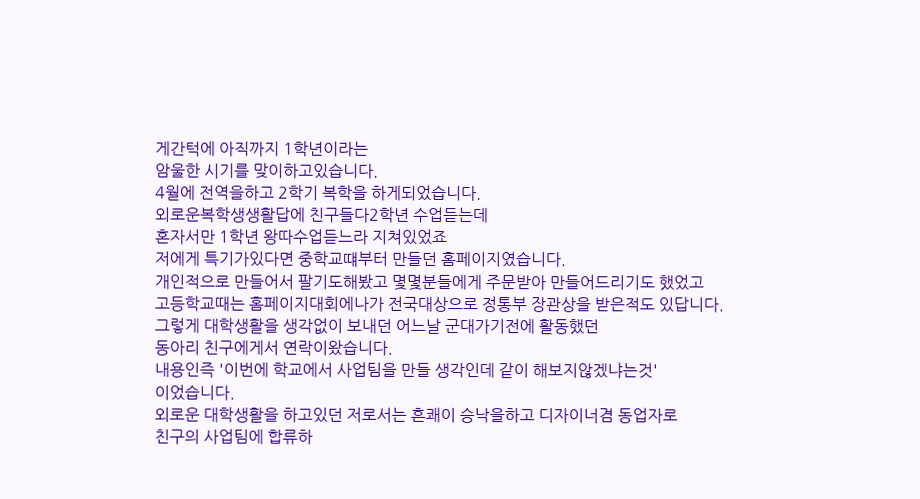게간턱에 아직까지 1학년이라는
암울한 시기를 맞이하고있습니다.
4월에 전역을하고 2학기 복학을 하게되었습니다.
외로운복학생생활답에 친구들다2학년 수업듣는데
혼자서만 1학년 왕따수업듣느라 지쳐있었죠
저에게 특기가있다면 중학교떄부터 만들던 홈페이지였습니다.
개인적으로 만들어서 팔기도해봤고 몇몇분들에게 주문받아 만들어드리기도 했었고
고등학교때는 홈페이지대회에나가 전국대상으로 정통부 장관상을 받은적도 있답니다.
그렇게 대학생활을 생각없이 보내던 어느날 군대가기전에 활동했던
동아리 친구에게서 연락이왔습니다.
내용인즉 '이번에 학교에서 사업팀을 만들 생각인데 같이 해보지않겠냐는것'
이었습니다.
외로운 대학생활을 하고있던 저로서는 흔쾌이 승낙을하고 디자이너겸 동업자로
친구의 사업팀에 합류하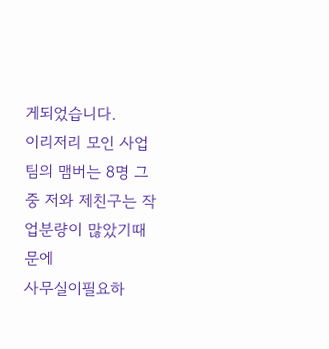게되었습니다.
이리저리 모인 사업팀의 맴버는 8명 그중 저와 제친구는 작업분량이 많았기때문에
사무실이필요하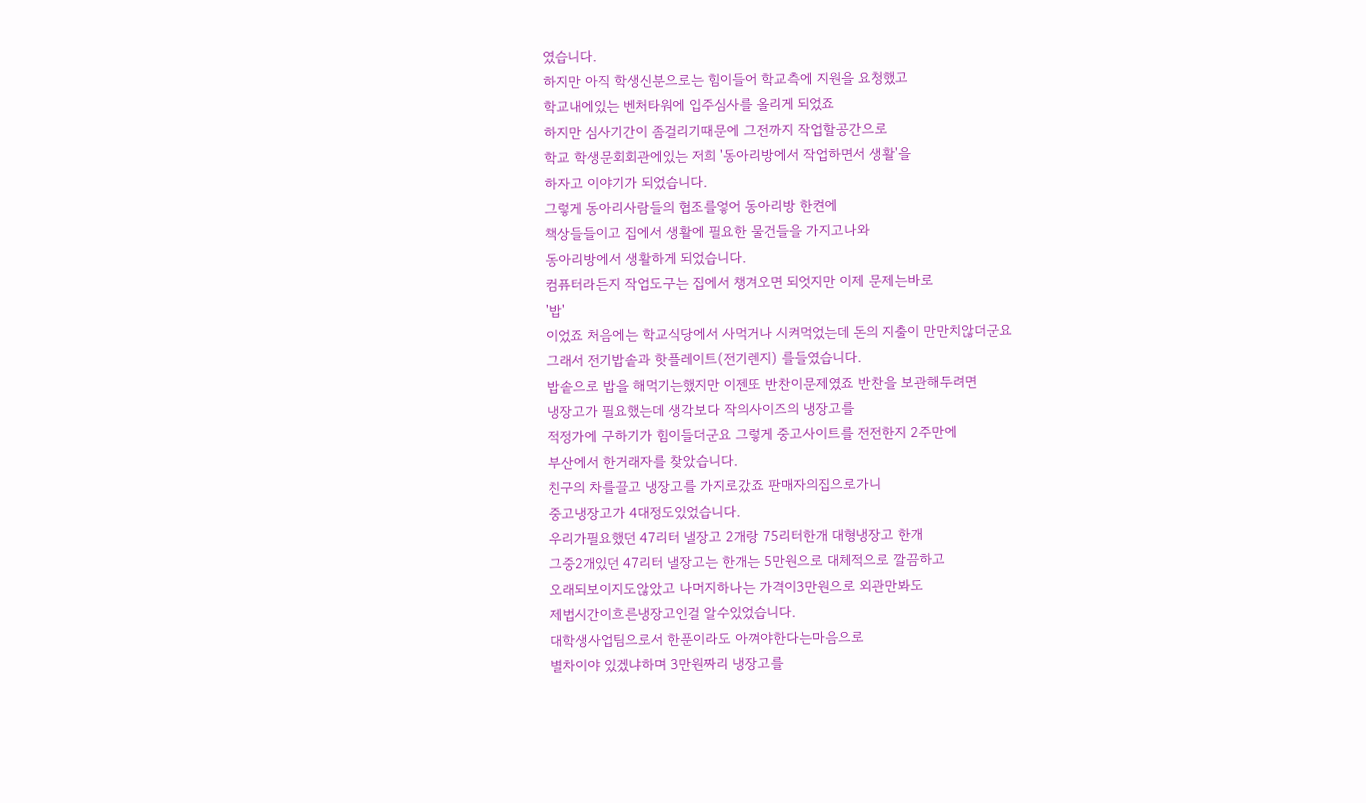였습니다.
하지만 아직 학생신분으로는 힘이들어 학교측에 지원을 요청했고
학교내에있는 벤처타워에 입주심사를 올리게 되었죠
하지만 심사기간이 좀걸리기때문에 그전까지 작업할공간으로
학교 학생문회회관에있는 저희 '동아리방에서 작업하면서 생활'을
하자고 이야기가 되었습니다.
그렇게 동아리사람들의 협조를엏어 동아리방 한켠에
책상들들이고 집에서 생활에 필요한 물건들을 가지고나와
동아리방에서 생활하게 되었습니다.
컴퓨터라든지 작업도구는 집에서 챙겨오면 되엇지만 이제 문제는바로
'밥'
이었죠 처음에는 학교식당에서 사먹거나 시켜먹었는데 돈의 지출이 만만치않더군요
그래서 전기밥솥과 핫플레이트(전기렌지) 를들였습니다.
밥솥으로 밥을 해먹기는했지만 이젠또 반찬이문제였죠 반찬을 보관해두려면
냉장고가 필요했는데 생각보다 작의사이즈의 냉장고를
적정가에 구하기가 힘이들더군요 그렇게 중고사이트를 전전한지 2주만에
부산에서 한거래자를 찾았습니다.
친구의 차를끌고 냉장고를 가지로갔죠 판매자의집으로가니
중고냉장고가 4대정도있었습니다.
우리가필요했던 47리터 낼장고 2개랑 75리터한개 대형냉장고 한개
그중2개있던 47리터 낼장고는 한개는 5만원으로 대체적으로 깔끔하고
오래되보이지도않았고 나머지하나는 가격이3만원으로 외관만봐도
제법시간이흐른냉장고인걸 알수있었습니다.
대학생사업팀으로서 한푼이라도 아껴야한다는마음으로
별차이야 있겠냐하며 3만원짜리 냉장고를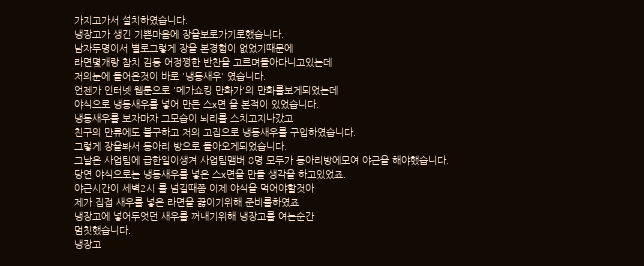가지고가서 설치하였습니다.
냉장고가 생긴 기쁜마음에 장을보로가기로했습니다.
남자두명이서 별로그렇게 장을 본경험이 없었기때문에
라면몇개랑 참치 김등 어정쩡한 반찬을 고르며돌아다니고있는데
저의눈에 들어온것이 바로 '냉동새우' 였습니다.
언젠가 인터넷 웹툰으로 '메가쇼킹 만화가'의 만화를보게되었는데
야식으로 냉동새우를 넣어 만든 스x면 을 본적이 있었습니다.
냉동새우를 보자마자 그모습이 뇌리를 스치고지나갔고
친구의 만류에도 불구하고 저의 고집으로 냉동새우를 구입하였습니다.
그렇게 장을봐서 동아리 방으로 돌아오게되었습니다.
그날은 사업팀에 급한일이생겨 사업팀맴버 8명 모두가 동아리방에모여 야근을 해야했습니다.
당연 야식으로는 냉동새우를 넣은 스x면을 만들 생각을 하고있었죠.
야근시간이 세벽2시 를 넘길때쯤 이제 야식을 먹어야할것아
제가 집접 새우를 넣은 라면을 끓이기위해 준비를하였죠
냉장고에 넣어두엇던 새우를 꺼내기위해 냉장고를 여는순간
멈칫했습니다.
냉장고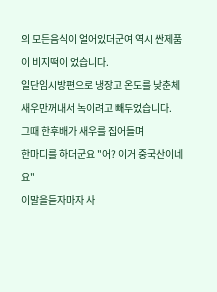의 모든음식이 얼어있더군여 역시 싼제품이 비지떡이 었습니다.
일단임시방편으로 냉장고 온도를 낮춘체 새우만꺼내서 녹이려고 빼두었습니다.
그때 한후배가 새우를 집어들며
한마디를 하더군요 "어? 이거 중국산이네요"
이말을듣자마자 사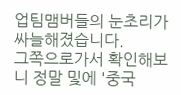업팀맴버들의 눈초리가 싸늘해졌습니다.
그쪽으로가서 확인해보니 정말 및에 '중국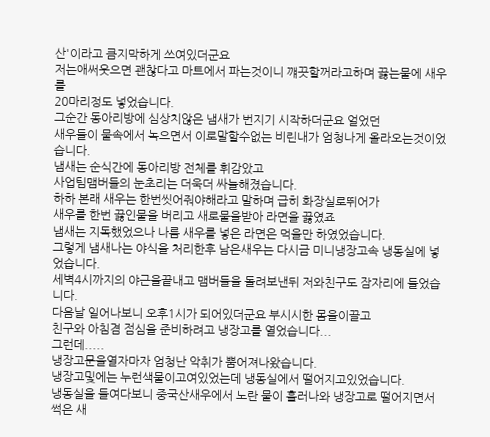산'이라고 큼지막하게 쓰여있더군요
저는애써웃으면 괜찮다고 마트에서 파는것이니 꺠끗할꺼라고하며 끓는물에 새우를
20마리정도 넣었습니다.
그순간 동아리방에 심상치않은 냄새가 번지기 시작하더군요 얼었던
새우들이 물속에서 녹으면서 이로말할수없는 비린내가 엄청나게 올라오는것이었습니다.
냄새는 순식간에 동아리방 전체를 휘감았고
사업팀맴버들의 눈초리는 더욱더 싸늘해졌습니다.
하하 본래 새우는 한번씻어줘야해라고 말하며 급히 화장실로뛰어가
새우를 한번 끓인물을 버리고 새로물을받아 라면을 끓였죠
냄새는 지독했었으나 나름 새우를 넣은 라면은 먹을만 하였었습니다.
그렇게 냄새나는 야식을 처리한후 남은새우는 다시금 미니냉장고속 냉동실에 넣었습니다.
세벽4시까지의 야근을끝내고 맴버들을 돌려보낸뒤 저와친구도 잠자리에 들었습니다.
다음날 일어나보니 오후1시가 되어있더군요 부시시한 몸을이끌고
친구와 아침겸 점심을 준비하려고 냉장고를 열었습니다...
그런데.....
냉장고문을열자마자 엄청난 악취가 뿜어져나왔습니다.
냉장고및에는 누런색물이고여있었는데 냉동실에서 떨어지고있었습니다.
냉동실을 들여다보니 중국산새우에서 노란 물이 흘러나와 냉장고로 떨어지면서
썩은 새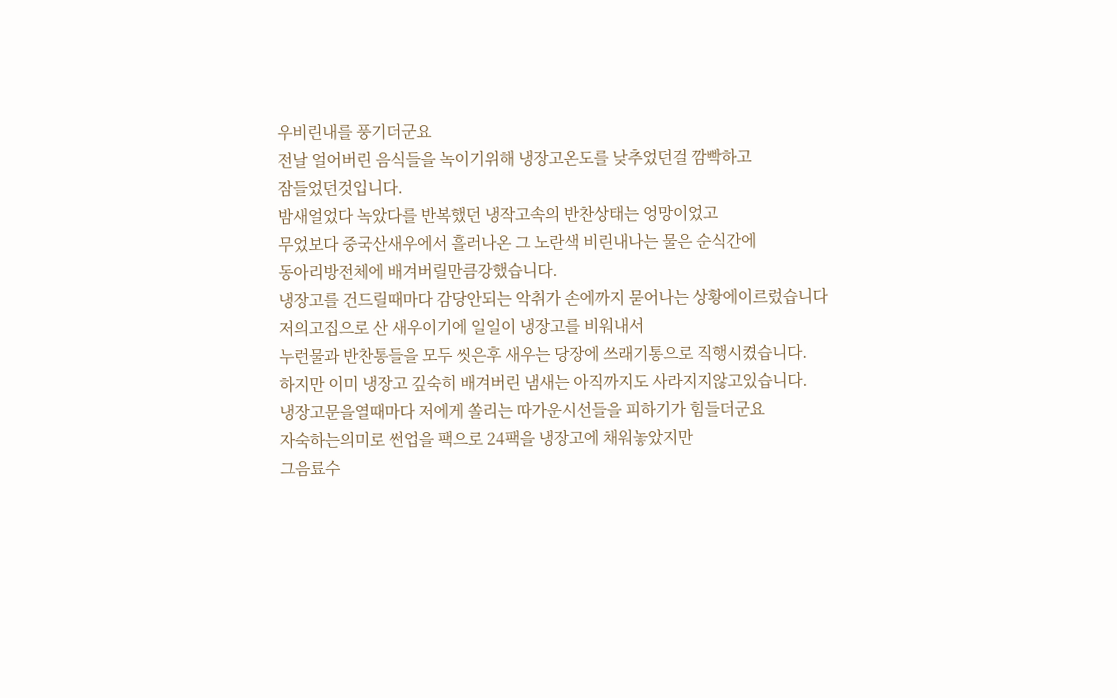우비린내를 풍기더군요
전날 얼어버린 음식들을 녹이기위해 냉장고온도를 낮추었던걸 깜빡하고
잠들었던것입니다.
밤새얼었다 녹았다를 반복했던 냉작고속의 반찬상태는 엉망이었고
무었보다 중국산새우에서 흘러나온 그 노란색 비린내나는 물은 순식간에
동아리방전체에 배겨버릴만큼강했습니다.
냉장고를 건드릴때마다 감당안되는 악취가 손에까지 묻어나는 상황에이르렀습니다
저의고집으로 산 새우이기에 일일이 냉장고를 비워내서
누런물과 반찬통들을 모두 씻은후 새우는 당장에 쓰래기통으로 직행시켰습니다.
하지만 이미 냉장고 깊숙히 배겨버린 냄새는 아직까지도 사라지지않고있습니다.
냉장고문을열때마다 저에게 쏠리는 따가운시선들을 피하기가 힘들더군요
자숙하는의미로 썬업을 팩으로 24팩을 냉장고에 채워놓았지만
그음료수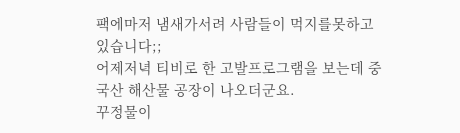팩에마저 냄새가서려 사람들이 먹지를못하고있습니다;;
어제저녁 티비로 한 고발프로그램을 보는데 중국산 해산물 공장이 나오더군요.
꾸정물이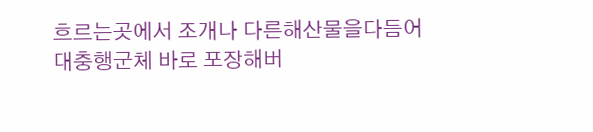흐르는곳에서 조개나 다른해산물을다듬어 대충행군체 바로 포장해버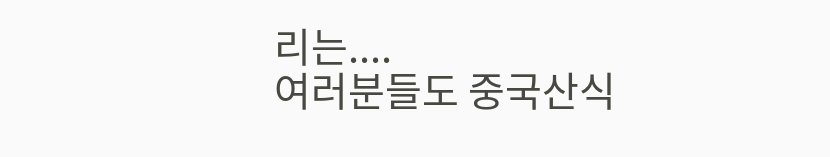리는....
여러분들도 중국산식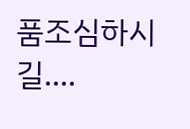품조심하시길....